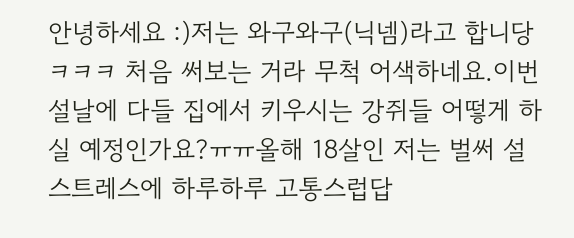안녕하세요 :)저는 와구와구(닉넴)라고 합니당 ㅋㅋㅋ 처음 써보는 거라 무척 어색하네요.이번 설날에 다들 집에서 키우시는 강쥐들 어떻게 하실 예정인가요?ㅠㅠ올해 18살인 저는 벌써 설 스트레스에 하루하루 고통스럽답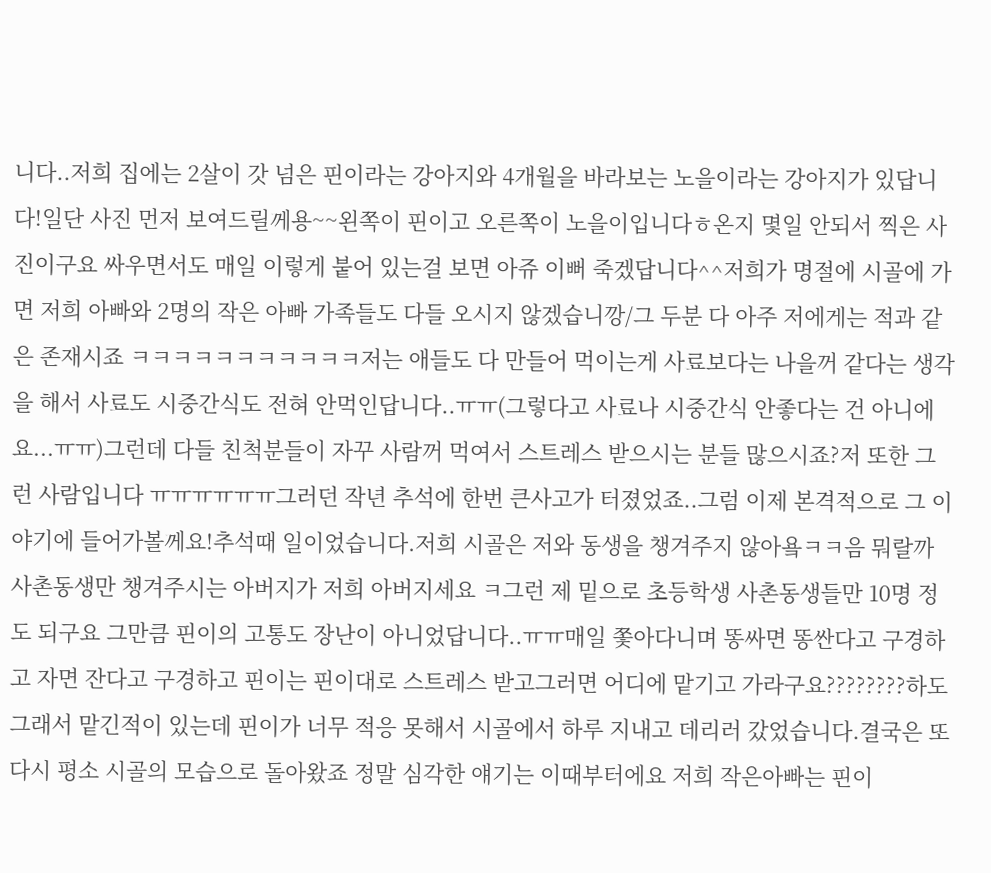니다..저희 집에는 2살이 갓 넘은 핀이라는 강아지와 4개월을 바라보는 노을이라는 강아지가 있답니다!일단 사진 먼저 보여드릴께용~~왼쪽이 핀이고 오른쪽이 노을이입니다ㅎ온지 몇일 안되서 찍은 사진이구요 싸우면서도 매일 이렇게 붙어 있는걸 보면 아쥬 이뻐 죽겠답니다^^저희가 명절에 시골에 가면 저희 아빠와 2명의 작은 아빠 가족들도 다들 오시지 않겠습니깡/그 두분 다 아주 저에게는 적과 같은 존재시죠 ㅋㅋㅋㅋㅋㅋㅋㅋㅋㅋㅋ저는 애들도 다 만들어 먹이는게 사료보다는 나을꺼 같다는 생각을 해서 사료도 시중간식도 전혀 안먹인답니다..ㅠㅠ(그렇다고 사료나 시중간식 안좋다는 건 아니에요...ㅠㅠ)그런데 다들 친척분들이 자꾸 사람꺼 먹여서 스트레스 받으시는 분들 많으시죠?저 또한 그런 사람입니다 ㅠㅠㅠㅠㅠㅠ그러던 작년 추석에 한번 큰사고가 터졌었죠..그럼 이제 본격적으로 그 이야기에 들어가볼께요!추석때 일이었습니다.저희 시골은 저와 동생을 챙겨주지 않아욬ㅋㅋ음 뭐랄까 사촌동생만 챙겨주시는 아버지가 저희 아버지세요 ㅋ그런 제 밑으로 초등학생 사촌동생들만 10명 정도 되구요 그만큼 핀이의 고통도 장난이 아니었답니다..ㅠㅠ매일 쫓아다니며 똥싸면 똥싼다고 구경하고 자면 잔다고 구경하고 핀이는 핀이대로 스트레스 받고그러면 어디에 맡기고 가라구요????????하도 그래서 맡긴적이 있는데 핀이가 너무 적응 못해서 시골에서 하루 지내고 데리러 갔었습니다.결국은 또 다시 평소 시골의 모습으로 돌아왔죠 정말 심각한 얘기는 이때부터에요 저희 작은아빠는 핀이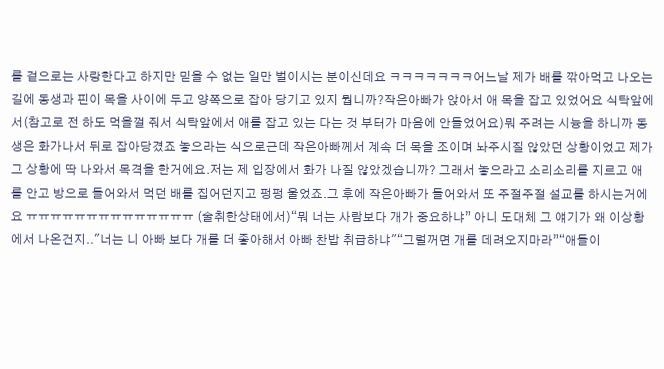를 겉으로는 사랑한다고 하지만 믿을 수 없는 일만 벌이시는 분이신데요 ㅋㅋㅋㅋㅋㅋㅋ어느날 제가 배를 깎아먹고 나오는 길에 동생과 핀이 목을 사이에 두고 양쪽으로 잡아 당기고 있지 뭡니까?작은아빠가 앉아서 애 목을 잡고 있었어요 식탁앞에서(참고로 전 하도 먹을껄 줘서 식탁앞에서 애를 잡고 있는 다는 것 부터가 마음에 안들었어요)뭐 주려는 시늉을 하니까 동생은 화가나서 뒤로 잡아당겼죠 놓으라는 식으로근데 작은아빠께서 계속 더 목을 조이며 놔주시질 않았던 상황이었고 제가 그 상황에 딱 나와서 목격을 한거에요.저는 제 입장에서 화가 나질 않았겠습니까? 그래서 놓으라고 소리소리를 지르고 애를 안고 방으로 들어와서 먹던 배를 집어던지고 펑펑 울었죠.그 후에 작은아빠가 들어와서 또 주절주절 설교를 하시는거에요 ㅠㅠㅠㅠㅠㅠㅠㅠㅠㅠㅠㅠㅠㅠ (술취한상태에서)“뭐 너는 사람보다 개가 중요하냐” 아니 도대체 그 얘기가 왜 이상황에서 나온건지.."너는 니 아빠 보다 개를 더 좋아해서 아빠 찬밥 취급하냐"“그럴꺼면 개를 데려오지마라”“애들이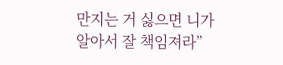만지는 거 싫으면 니가 알아서 잘 책임져라”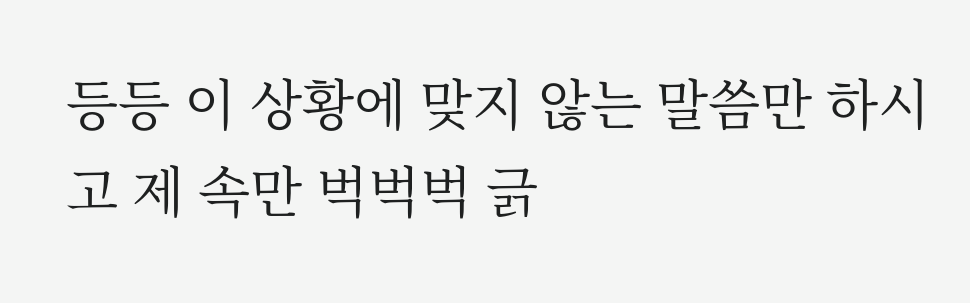등등 이 상황에 맞지 않는 말씀만 하시고 제 속만 벅벅벅 긁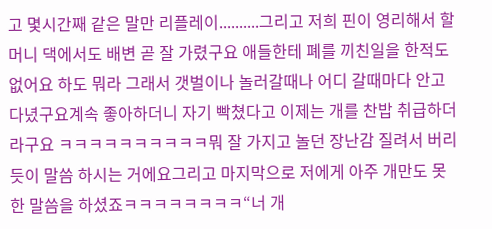고 몇시간째 같은 말만 리플레이..........그리고 저희 핀이 영리해서 할머니 댁에서도 배변 곧 잘 가렸구요 애들한테 폐를 끼친일을 한적도 없어요 하도 뭐라 그래서 갯벌이나 놀러갈때나 어디 갈때마다 안고 다녔구요계속 좋아하더니 자기 빡쳤다고 이제는 개를 찬밥 취급하더라구요 ㅋㅋㅋㅋㅋㅋㅋㅋㅋㅋ뭐 잘 가지고 놀던 장난감 질려서 버리듯이 말씀 하시는 거에요그리고 마지막으로 저에게 아주 개만도 못한 말씀을 하셨죠ㅋㅋㅋㅋㅋㅋㅋㅋ“너 개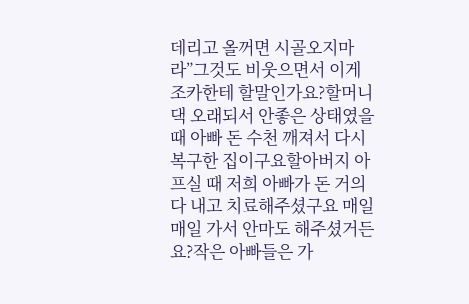데리고 올꺼면 시골오지마라”그것도 비웃으면서 이게 조카한테 할말인가요?할머니댁 오래되서 안좋은 상태였을때 아빠 돈 수천 깨져서 다시 복구한 집이구요할아버지 아프실 때 저희 아빠가 돈 거의 다 내고 치료해주셨구요 매일매일 가서 안마도 해주셨거든요?작은 아빠들은 가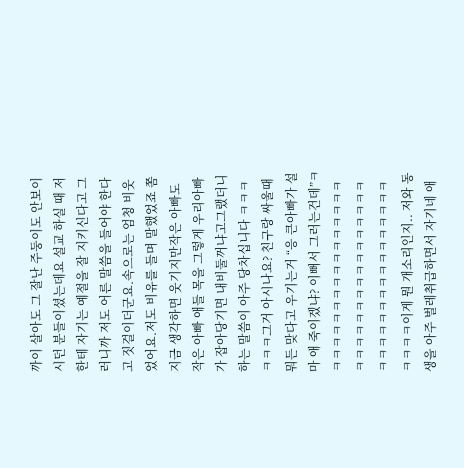까이 살아도 그 잘난 주둥이도 안보이시던 분들이셨는데요 설교 하실 때 저한테 자기는 예절을 잘 지키신다고 그러니까 저도 어른 말씀을 들어야 한다고 짓걸이더군요.속으로는 엄청 비웃었어요.저도 비유를 들며 말했었죠 쫌 지금 생각하면 웃기지만작은 아빠도 작은 아빠 애들 목을 그렇게 우리아빠가 잡아당기면 내비둘꺼냐고그랬더니 하는 말씀이 아주 당차십니다 ㅋㅋㅋㅋㅋㅋ그거 아시나요? 친구랑 싸울때 뭐든 맞다고 우기는거 “응 큰아빠가 설마 애 죽이겠냐? 이뻐서 그러는건데”ㅋㅋㅋㅋㅋㅋㅋㅋㅋㅋㅋㅋㅋㅋㅋㅋㅋㅋㅋㅋㅋㅋㅋㅋㅋㅋㅋㅋㅋㅋㅋㅋㅋㅋㅋㅋㅋㅋㅋㅋㅋㅋㅋㅋㅋㅋㅋㅋㅋㅋㅋㅋㅋ이게 뭔 개소리인지.. 저와 동생을 아주 벌레취급하면서 자기네 애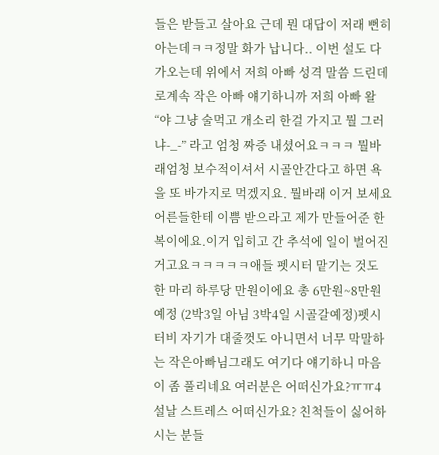들은 받들고 살아요 근데 뭔 대답이 저래 뻔히 아는데ㅋㅋ정말 화가 납니다.. 이번 설도 다가오는데 위에서 저희 아빠 성격 말씀 드린데로계속 작은 아빠 얘기하니까 저희 아빠 왈“야 그냥 술먹고 개소리 한걸 가지고 뭘 그러냐-_-” 라고 엄청 짜증 내셨어요ㅋㅋㅋ 뭘바래엄청 보수적이셔서 시골안간다고 하면 욕을 또 바가지로 먹겠지요. 뭘바래 이거 보세요 어른들한테 이쁨 받으라고 제가 만들어준 한복이에요.이거 입히고 간 추석에 일이 벌어진거고요ㅋㅋㅋㅋㅋ애들 펫시터 맡기는 것도 한 마리 하루당 만원이에요 총 6만원~8만원 예정 (2박3일 아님 3박4일 시골갈예정)펫시터비 자기가 대줄껏도 아니면서 너무 막말하는 작은아빠님그래도 여기다 얘기하니 마음이 좀 풀리네요 여러분은 어떠신가요?ㅠㅠ4
설날 스트레스 어떠신가요? 친척들이 싫어하시는 분들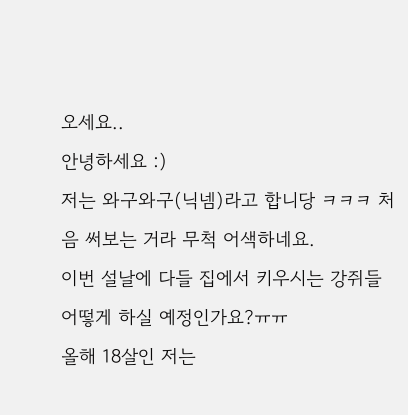오세요..
안녕하세요 :)
저는 와구와구(닉넴)라고 합니당 ㅋㅋㅋ 처음 써보는 거라 무척 어색하네요.
이번 설날에 다들 집에서 키우시는 강쥐들 어떻게 하실 예정인가요?ㅠㅠ
올해 18살인 저는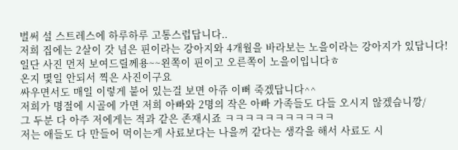벌써 설 스트레스에 하루하루 고통스럽답니다..
저희 집에는 2살이 갓 넘은 핀이라는 강아지와 4개월을 바라보는 노을이라는 강아지가 있답니다!
일단 사진 먼저 보여드릴께용~~왼쪽이 핀이고 오른쪽이 노을이입니다ㅎ
온지 몇일 안되서 찍은 사진이구요
싸우면서도 매일 이렇게 붙어 있는걸 보면 아쥬 이뻐 죽겠답니다^^
저희가 명절에 시골에 가면 저희 아빠와 2명의 작은 아빠 가족들도 다들 오시지 않겠습니깡/
그 두분 다 아주 저에게는 적과 같은 존재시죠 ㅋㅋㅋㅋㅋㅋㅋㅋㅋㅋㅋ
저는 애들도 다 만들어 먹이는게 사료보다는 나을꺼 같다는 생각을 해서 사료도 시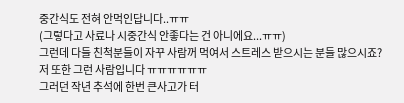중간식도 전혀 안먹인답니다..ㅠㅠ
(그렇다고 사료나 시중간식 안좋다는 건 아니에요...ㅠㅠ)
그런데 다들 친척분들이 자꾸 사람꺼 먹여서 스트레스 받으시는 분들 많으시죠?
저 또한 그런 사람입니다 ㅠㅠㅠㅠㅠㅠ
그러던 작년 추석에 한번 큰사고가 터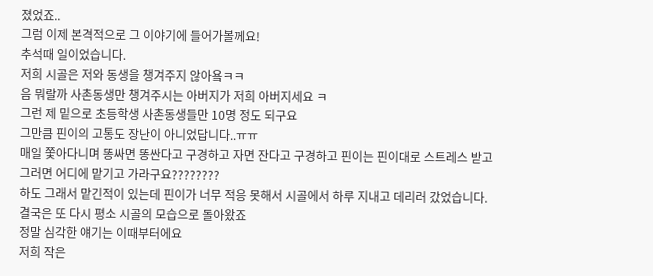졌었죠..
그럼 이제 본격적으로 그 이야기에 들어가볼께요!
추석때 일이었습니다.
저희 시골은 저와 동생을 챙겨주지 않아욬ㅋㅋ
음 뭐랄까 사촌동생만 챙겨주시는 아버지가 저희 아버지세요 ㅋ
그런 제 밑으로 초등학생 사촌동생들만 10명 정도 되구요
그만큼 핀이의 고통도 장난이 아니었답니다..ㅠㅠ
매일 쫓아다니며 똥싸면 똥싼다고 구경하고 자면 잔다고 구경하고 핀이는 핀이대로 스트레스 받고
그러면 어디에 맡기고 가라구요????????
하도 그래서 맡긴적이 있는데 핀이가 너무 적응 못해서 시골에서 하루 지내고 데리러 갔었습니다.
결국은 또 다시 평소 시골의 모습으로 돌아왔죠
정말 심각한 얘기는 이때부터에요
저희 작은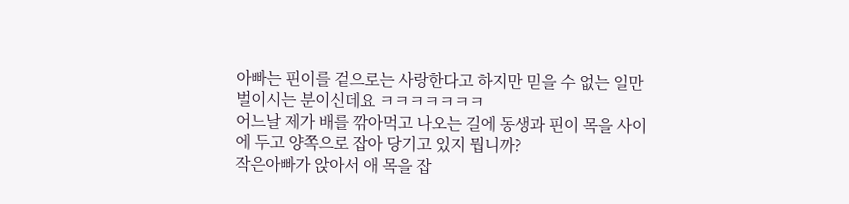아빠는 핀이를 겉으로는 사랑한다고 하지만 믿을 수 없는 일만 벌이시는 분이신데요 ㅋㅋㅋㅋㅋㅋㅋ
어느날 제가 배를 깎아먹고 나오는 길에 동생과 핀이 목을 사이에 두고 양쪽으로 잡아 당기고 있지 뭡니까?
작은아빠가 앉아서 애 목을 잡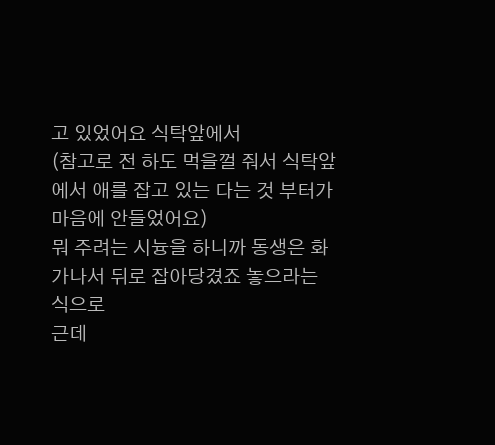고 있었어요 식탁앞에서
(참고로 전 하도 먹을껄 줘서 식탁앞에서 애를 잡고 있는 다는 것 부터가 마음에 안들었어요)
뭐 주려는 시늉을 하니까 동생은 화가나서 뒤로 잡아당겼죠 놓으라는 식으로
근데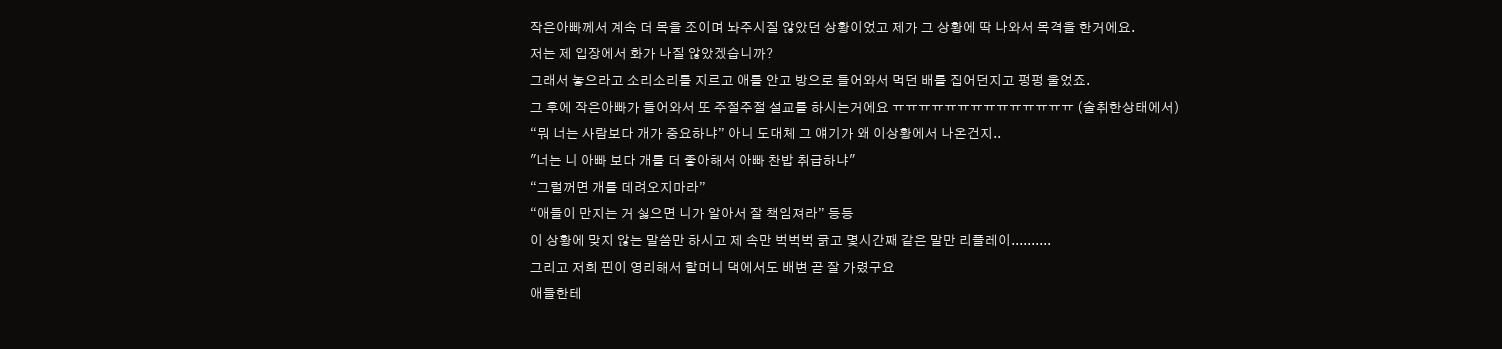작은아빠께서 계속 더 목을 조이며 놔주시질 않았던 상황이었고 제가 그 상황에 딱 나와서 목격을 한거에요.
저는 제 입장에서 화가 나질 않았겠습니까?
그래서 놓으라고 소리소리를 지르고 애를 안고 방으로 들어와서 먹던 배를 집어던지고 펑펑 울었죠.
그 후에 작은아빠가 들어와서 또 주절주절 설교를 하시는거에요 ㅠㅠㅠㅠㅠㅠㅠㅠㅠㅠㅠㅠㅠㅠ (술취한상태에서)
“뭐 너는 사람보다 개가 중요하냐” 아니 도대체 그 얘기가 왜 이상황에서 나온건지..
"너는 니 아빠 보다 개를 더 좋아해서 아빠 찬밥 취급하냐"
“그럴꺼면 개를 데려오지마라”
“애들이 만지는 거 싫으면 니가 알아서 잘 책임져라” 등등
이 상황에 맞지 않는 말씀만 하시고 제 속만 벅벅벅 긁고 몇시간째 같은 말만 리플레이..........
그리고 저희 핀이 영리해서 할머니 댁에서도 배변 곧 잘 가렸구요
애들한테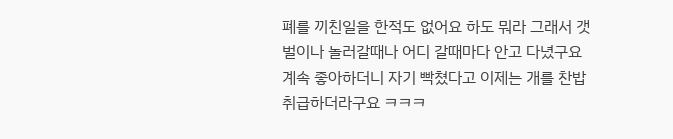폐를 끼친일을 한적도 없어요 하도 뭐라 그래서 갯벌이나 놀러갈때나 어디 갈때마다 안고 다녔구요
계속 좋아하더니 자기 빡쳤다고 이제는 개를 찬밥 취급하더라구요 ㅋㅋㅋ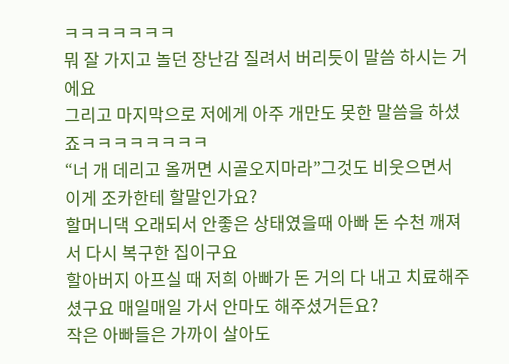ㅋㅋㅋㅋㅋㅋㅋ
뭐 잘 가지고 놀던 장난감 질려서 버리듯이 말씀 하시는 거에요
그리고 마지막으로 저에게 아주 개만도 못한 말씀을 하셨죠ㅋㅋㅋㅋㅋㅋㅋㅋ
“너 개 데리고 올꺼면 시골오지마라”그것도 비웃으면서 이게 조카한테 할말인가요?
할머니댁 오래되서 안좋은 상태였을때 아빠 돈 수천 깨져서 다시 복구한 집이구요
할아버지 아프실 때 저희 아빠가 돈 거의 다 내고 치료해주셨구요 매일매일 가서 안마도 해주셨거든요?
작은 아빠들은 가까이 살아도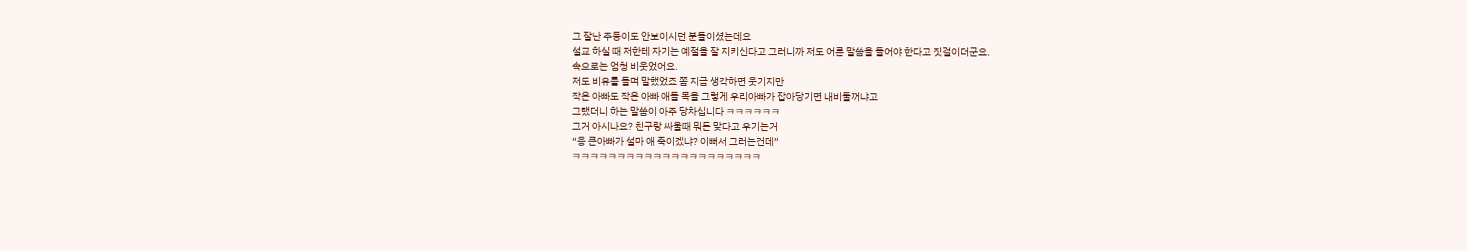그 잘난 주둥이도 안보이시던 분들이셨는데요
설교 하실 때 저한테 자기는 예절을 잘 지키신다고 그러니까 저도 어른 말씀을 들어야 한다고 짓걸이더군요.
속으로는 엄청 비웃었어요.
저도 비유를 들며 말했었죠 쫌 지금 생각하면 웃기지만
작은 아빠도 작은 아빠 애들 목을 그렇게 우리아빠가 잡아당기면 내비둘꺼냐고
그랬더니 하는 말씀이 아주 당차십니다 ㅋㅋㅋㅋㅋㅋ
그거 아시나요? 친구랑 싸울때 뭐든 맞다고 우기는거
“응 큰아빠가 설마 애 죽이겠냐? 이뻐서 그러는건데”
ㅋㅋㅋㅋㅋㅋㅋㅋㅋㅋㅋㅋㅋㅋㅋㅋㅋㅋㅋㅋㅋ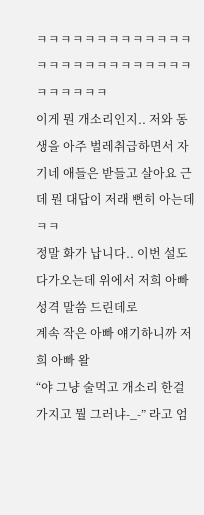ㅋㅋㅋㅋㅋㅋㅋㅋㅋㅋㅋㅋㅋㅋㅋㅋㅋㅋㅋㅋㅋㅋㅋㅋㅋㅋㅋㅋㅋㅋㅋㅋ
이게 뭔 개소리인지.. 저와 동생을 아주 벌레취급하면서 자기네 애들은 받들고 살아요 근데 뭔 대답이 저래 뻔히 아는데ㅋㅋ
정말 화가 납니다.. 이번 설도 다가오는데 위에서 저희 아빠 성격 말씀 드린데로
계속 작은 아빠 얘기하니까 저희 아빠 왈
“야 그냥 술먹고 개소리 한걸 가지고 뭘 그러냐-_-” 라고 엄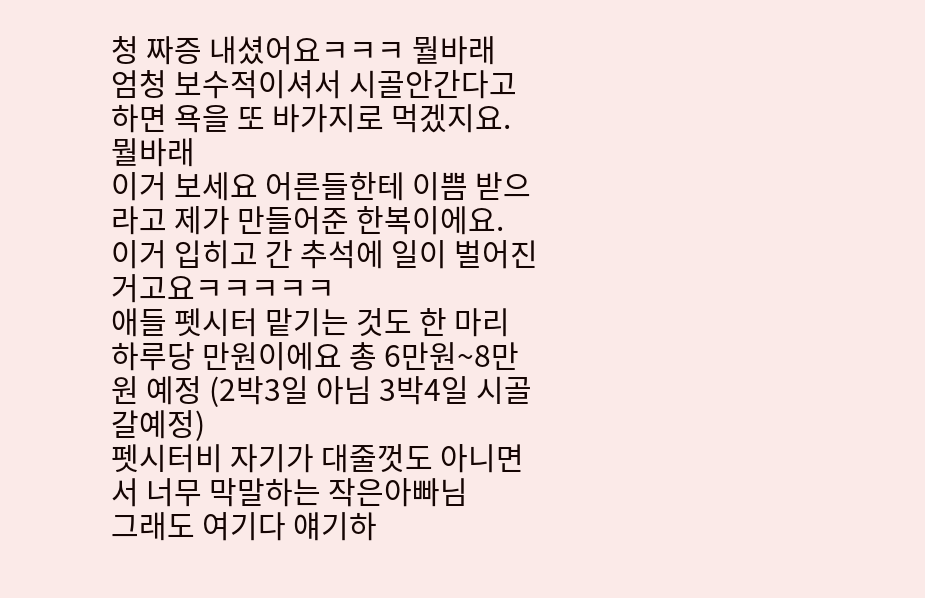청 짜증 내셨어요ㅋㅋㅋ 뭘바래
엄청 보수적이셔서 시골안간다고 하면 욕을 또 바가지로 먹겠지요. 뭘바래
이거 보세요 어른들한테 이쁨 받으라고 제가 만들어준 한복이에요.
이거 입히고 간 추석에 일이 벌어진거고요ㅋㅋㅋㅋㅋ
애들 펫시터 맡기는 것도 한 마리 하루당 만원이에요 총 6만원~8만원 예정 (2박3일 아님 3박4일 시골갈예정)
펫시터비 자기가 대줄껏도 아니면서 너무 막말하는 작은아빠님
그래도 여기다 얘기하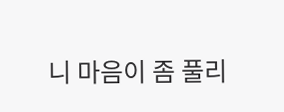니 마음이 좀 풀리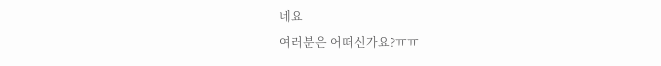네요
여러분은 어떠신가요?ㅠㅠ